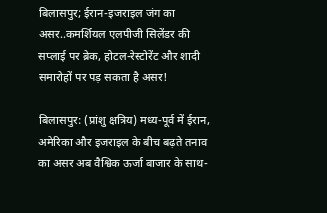बिलासपुर; ईरान-इजराइल जंग का असर..कमर्शियल एलपीजी सिलेंडर की सप्लाई पर ब्रेक, होटल-रेस्टोरेंट और शादी समारोहों पर पड़ सकता है असर!

बिलासपुर: (प्रांशु क्षत्रिय) मध्य-पूर्व में ईरान, अमेरिका और इजराइल के बीच बढ़ते तनाव का असर अब वैश्विक ऊर्जा बाजार के साथ-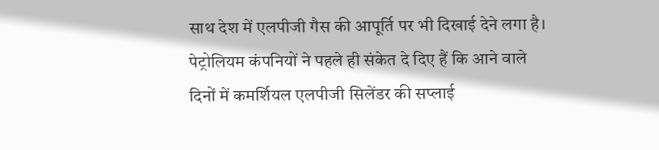साथ देश में एलपीजी गैस की आपूर्ति पर भी दिखाई देने लगा है। पेट्रोलियम कंपनियों ने पहले ही संकेत दे दिए हैं कि आने वाले दिनों में कमर्शियल एलपीजी सिलेंडर की सप्लाई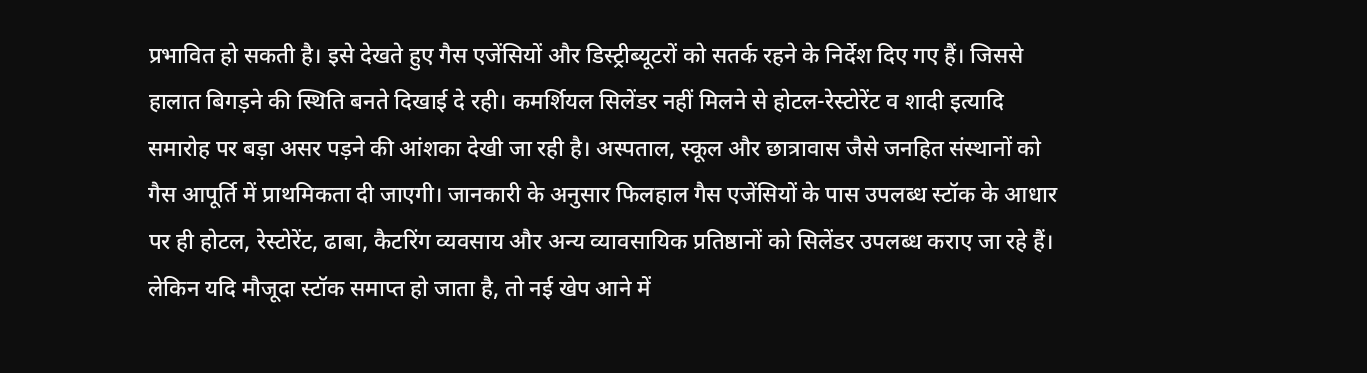प्रभावित हो सकती है। इसे देखते हुए गैस एजेंसियों और डिस्ट्रीब्यूटरों को सतर्क रहने के निर्देश दिए गए हैं। जिससे हालात बिगड़ने की स्थिति बनते दिखाई दे रही। कमर्शियल सिलेंडर नहीं मिलने से होटल-रेस्टोरेंट व शादी इत्यादि समारोह पर बड़ा असर पड़ने की आंशका देखी जा रही है। अस्पताल, स्कूल और छात्रावास जैसे जनहित संस्थानों को गैस आपूर्ति में प्राथमिकता दी जाएगी। जानकारी के अनुसार फिलहाल गैस एजेंसियों के पास उपलब्ध स्टॉक के आधार पर ही होटल, रेस्टोरेंट, ढाबा, कैटरिंग व्यवसाय और अन्य व्यावसायिक प्रतिष्ठानों को सिलेंडर उपलब्ध कराए जा रहे हैं। लेकिन यदि मौजूदा स्टॉक समाप्त हो जाता है, तो नई खेप आने में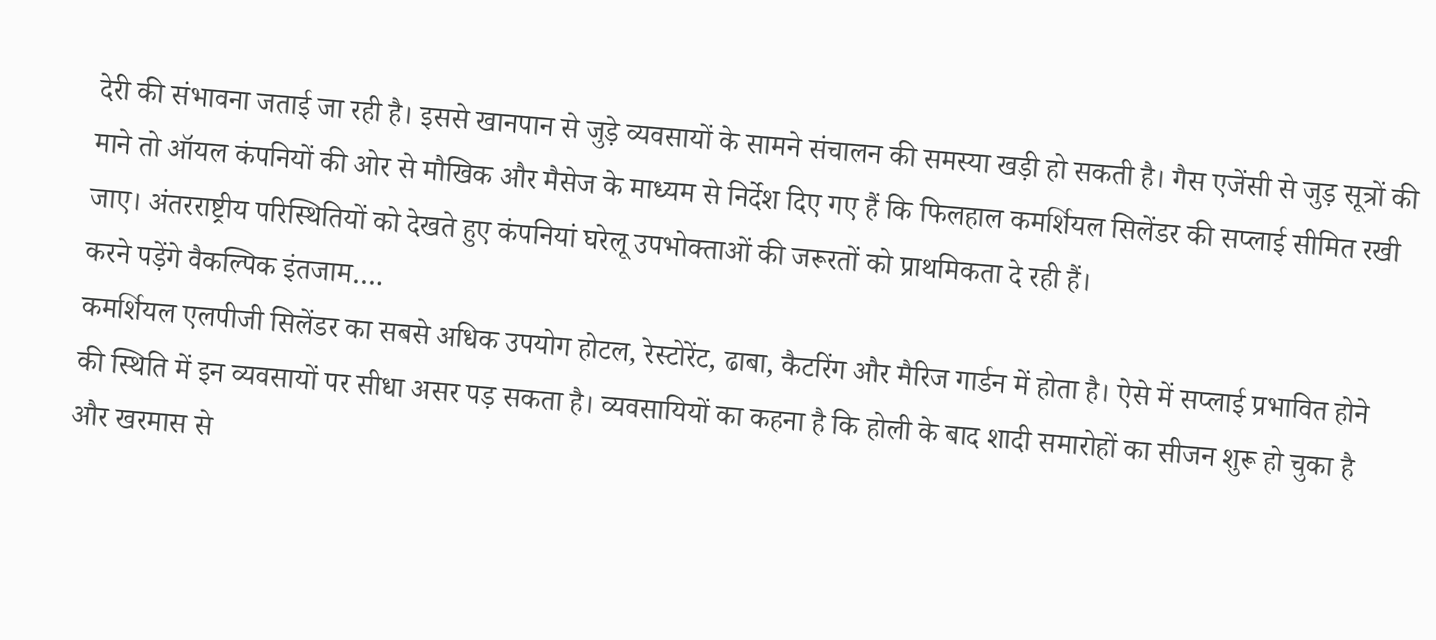देरी की संभावना जताई जा रही है। इससे खानपान से जुड़े व्यवसायों के सामने संचालन की समस्या खड़ी हो सकती है। गैस एजेंसी से जुड़ सूत्रों की माने तो ऑयल कंपनियों की ओर से मौखिक और मैसेज के माध्यम से निर्देश दिए गए हैं कि फिलहाल कमर्शियल सिलेंडर की सप्लाई सीमित रखी जाए। अंतरराष्ट्रीय परिस्थितियों को देखते हुए कंपनियां घरेलू उपभोक्ताओं की जरूरतों को प्राथमिकता दे रही हैं।
करने पड़ेंगे वैकल्पिक इंतजाम….
कमर्शियल एलपीजी सिलेंडर का सबसे अधिक उपयोग होटल, रेस्टोरेंट, ढाबा, कैटरिंग और मैरिज गार्डन में होता है। ऐसे में सप्लाई प्रभावित होने की स्थिति में इन व्यवसायों पर सीधा असर पड़ सकता है। व्यवसायियों का कहना है कि होली के बाद शादी समारोहों का सीजन शुरू हो चुका है और खरमास से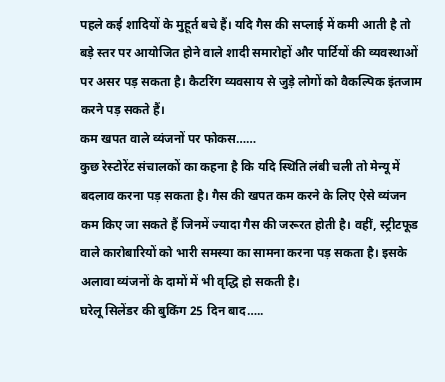पहले कई शादियों के मुहूर्त बचे हैं। यदि गैस की सप्लाई में कमी आती है तो बड़े स्तर पर आयोजित होने वाले शादी समारोहों और पार्टियों की व्यवस्थाओं पर असर पड़ सकता है। कैटरिंग व्यवसाय से जुड़े लोगों को वैकल्पिक इंतजाम करने पड़ सकते हैं।
कम खपत वाले व्यंजनों पर फोकस……
कुछ रेस्टोरेंट संचालकों का कहना है कि यदि स्थिति लंबी चली तो मेन्यू में बदलाव करना पड़ सकता है। गैस की खपत कम करने के लिए ऐसे व्यंजन कम किए जा सकते हैं जिनमें ज्यादा गैस की जरूरत होती है। वहीं, स्ट्रीटफूड वाले कारोबारियों को भारी समस्या का सामना करना पड़ सकता है। इसके अलावा व्यंजनों के दामों में भी वृद्धि हो सकती है।
घरेलू सिलेंडर की बुकिंग 25 दिन बाद…..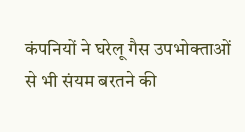कंपनियों ने घरेलू गैस उपभोक्ताओं से भी संयम बरतने की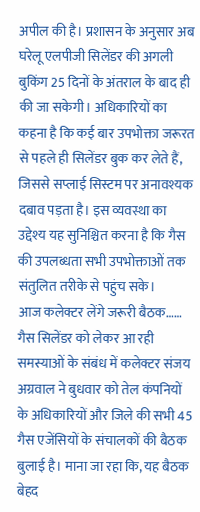अपील की है। प्रशासन के अनुसार अब घरेलू एलपीजी सिलेंडर की अगली बुकिंग 25 दिनों के अंतराल के बाद ही की जा सकेगी। अधिकारियों का कहना है कि कई बार उपभोक्ता जरूरत से पहले ही सिलेंडर बुक कर लेते हैं, जिससे सप्लाई सिस्टम पर अनावश्यक दबाव पड़ता है। इस व्यवस्था का उद्देश्य यह सुनिश्चित करना है कि गैस की उपलब्धता सभी उपभोक्ताओं तक संतुलित तरीके से पहुंच सके।
आज कलेक्टर लेंगे जरूरी बैठक……
गैस सिलेंडर को लेकर आ रही समस्याओं के संबंध में कलेक्टर संजय अग्रवाल ने बुधवार को तेल कंपनियों के अधिकारियों और जिले की सभी 45 गैस एजेंसियों के संचालकों की बैठक बुलाई है। माना जा रहा कि, यह बैठक बेहद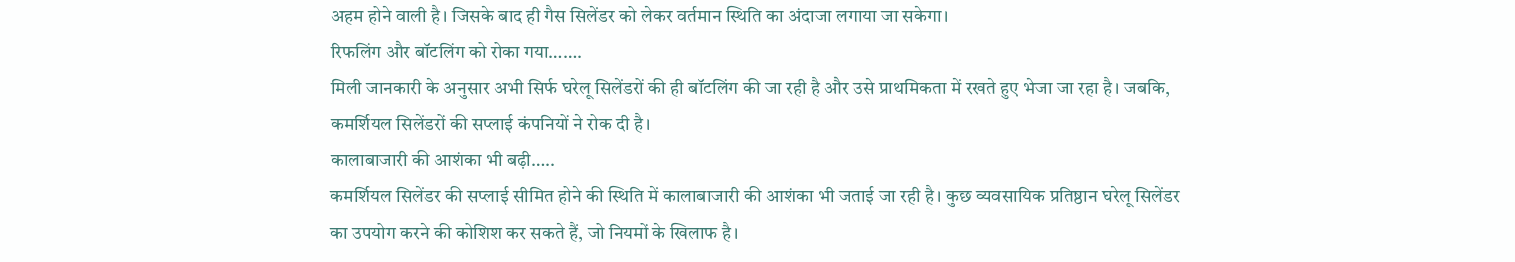अहम होने वाली है। जिसके बाद ही गैस सिलेंडर को लेकर वर्तमान स्थिति का अंदाजा लगाया जा सकेगा।
रिफलिंग और बॉटलिंग को रोका गया…….
मिली जानकारी के अनुसार अभी सिर्फ घरेलू सिलेंडरों की ही बॉटलिंग की जा रही है और उसे प्राथमिकता में रखते हुए भेजा जा रहा है। जबकि, कमर्शियल सिलेंडरों की सप्लाई कंपनियों ने रोक दी है।
कालाबाजारी की आशंका भी बढ़ी…..
कमर्शियल सिलेंडर की सप्लाई सीमित होने की स्थिति में कालाबाजारी की आशंका भी जताई जा रही है। कुछ व्यवसायिक प्रतिष्ठान घरेलू सिलेंडर का उपयोग करने की कोशिश कर सकते हैं, जो नियमों के खिलाफ है।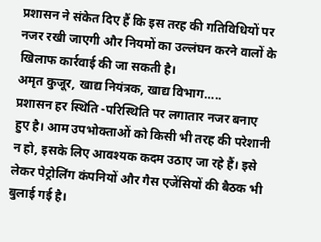प्रशासन ने संकेत दिए हैं कि इस तरह की गतिविधियों पर नजर रखी जाएगी और नियमों का उल्लंघन करने वालों के खिलाफ कार्रवाई की जा सकती है।
अमृत कुजूर, खाद्य नियंत्रक, खाद्य विभाग…..
प्रशासन हर स्थिति -परिस्थिति पर लगातार नजर बनाए हुए है। आम उपभोक्ताओं को किसी भी तरह की परेशानी न हो, इसके लिए आवश्यक कदम उठाए जा रहे हैं। इसे लेकर पेट्रोलिंग कंपनियों और गैस एजेंसियों की बैठक भी बुलाई गई है।